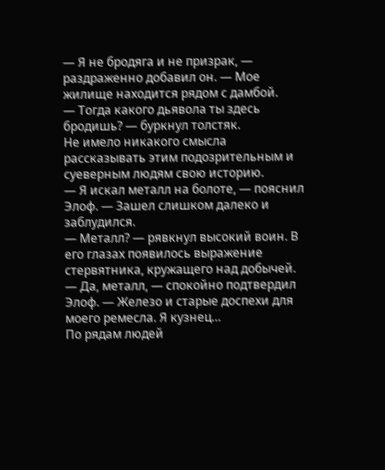— Я не бродяга и не призрак, — раздраженно добавил он. — Мое жилище находится рядом с дамбой.
— Тогда какого дьявола ты здесь бродишь? — буркнул толстяк.
Не имело никакого смысла рассказывать этим подозрительным и суеверным людям свою историю.
— Я искал металл на болоте, — пояснил Элоф. — Зашел слишком далеко и заблудился.
— Металл? — рявкнул высокий воин. В его глазах появилось выражение стервятника, кружащего над добычей.
— Да, металл, — спокойно подтвердил Элоф. — Железо и старые доспехи для моего ремесла. Я кузнец…
По рядам людей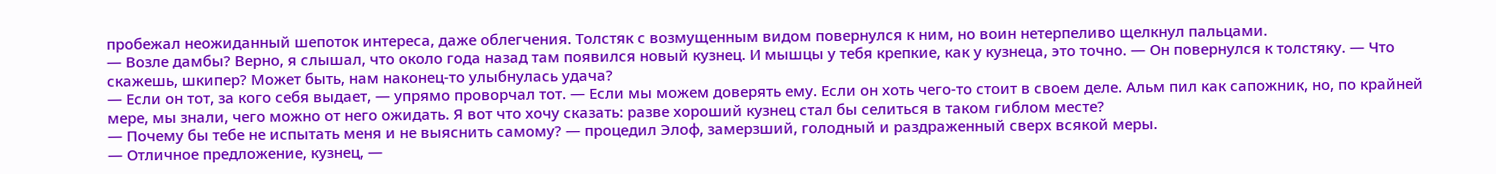пробежал неожиданный шепоток интереса, даже облегчения. Толстяк с возмущенным видом повернулся к ним, но воин нетерпеливо щелкнул пальцами.
— Возле дамбы? Верно, я слышал, что около года назад там появился новый кузнец. И мышцы у тебя крепкие, как у кузнеца, это точно. — Он повернулся к толстяку. — Что скажешь, шкипер? Может быть, нам наконец-то улыбнулась удача?
— Если он тот, за кого себя выдает, — упрямо проворчал тот. — Если мы можем доверять ему. Если он хоть чего-то стоит в своем деле. Альм пил как сапожник, но, по крайней мере, мы знали, чего можно от него ожидать. Я вот что хочу сказать: разве хороший кузнец стал бы селиться в таком гиблом месте?
— Почему бы тебе не испытать меня и не выяснить самому? — процедил Элоф, замерзший, голодный и раздраженный сверх всякой меры.
— Отличное предложение, кузнец, —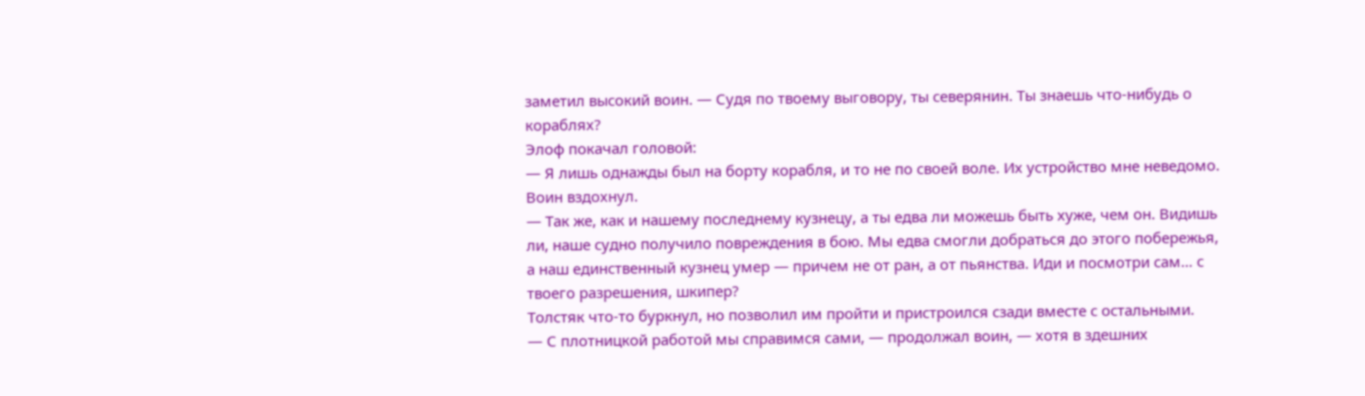заметил высокий воин. — Судя по твоему выговору, ты северянин. Ты знаешь что-нибудь о кораблях?
Элоф покачал головой:
— Я лишь однажды был на борту корабля, и то не по своей воле. Их устройство мне неведомо.
Воин вздохнул.
— Так же, как и нашему последнему кузнецу, а ты едва ли можешь быть хуже, чем он. Видишь ли, наше судно получило повреждения в бою. Мы едва смогли добраться до этого побережья, а наш единственный кузнец умер — причем не от ран, а от пьянства. Иди и посмотри сам… с твоего разрешения, шкипер?
Толстяк что-то буркнул, но позволил им пройти и пристроился сзади вместе с остальными.
— С плотницкой работой мы справимся сами, — продолжал воин, — хотя в здешних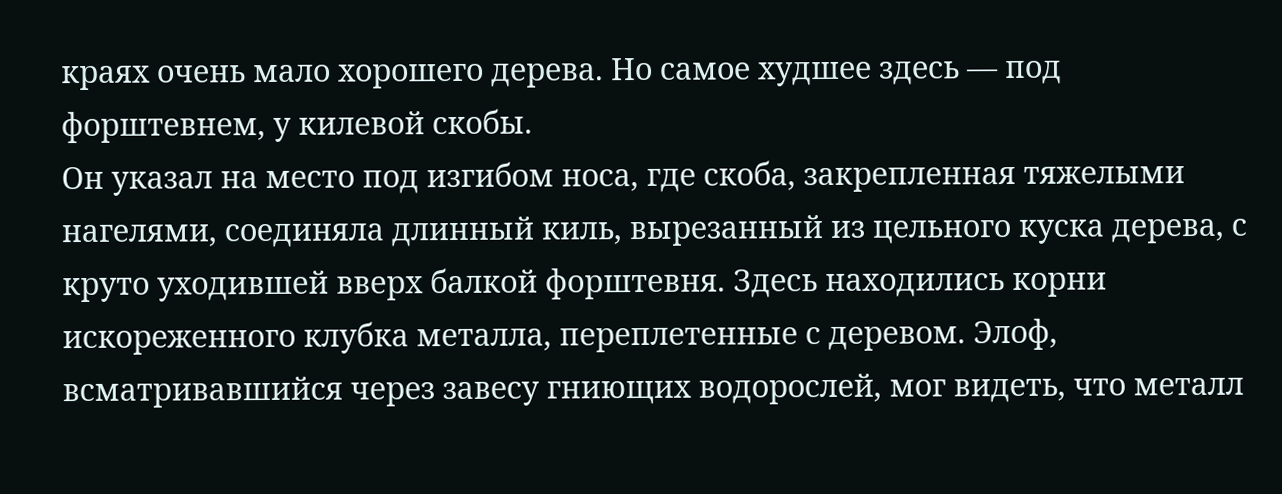краях очень мало хорошего дерева. Но самое худшее здесь — под форштевнем, у килевой скобы.
Он указал на место под изгибом носа, где скоба, закрепленная тяжелыми нагелями, соединяла длинный киль, вырезанный из цельного куска дерева, с круто уходившей вверх балкой форштевня. Здесь находились корни искореженного клубка металла, переплетенные с деревом. Элоф, всматривавшийся через завесу гниющих водорослей, мог видеть, что металл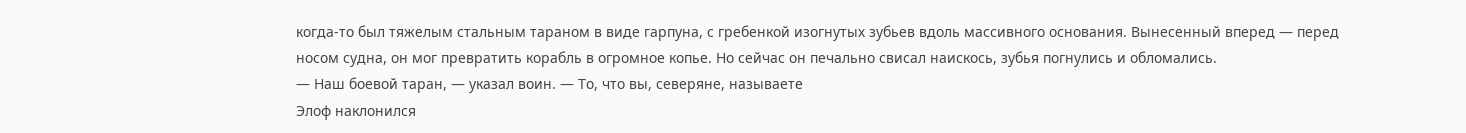когда-то был тяжелым стальным тараном в виде гарпуна, с гребенкой изогнутых зубьев вдоль массивного основания. Вынесенный вперед — перед носом судна, он мог превратить корабль в огромное копье. Но сейчас он печально свисал наискось, зубья погнулись и обломались.
— Наш боевой таран, — указал воин. — То, что вы, северяне, называете
Элоф наклонился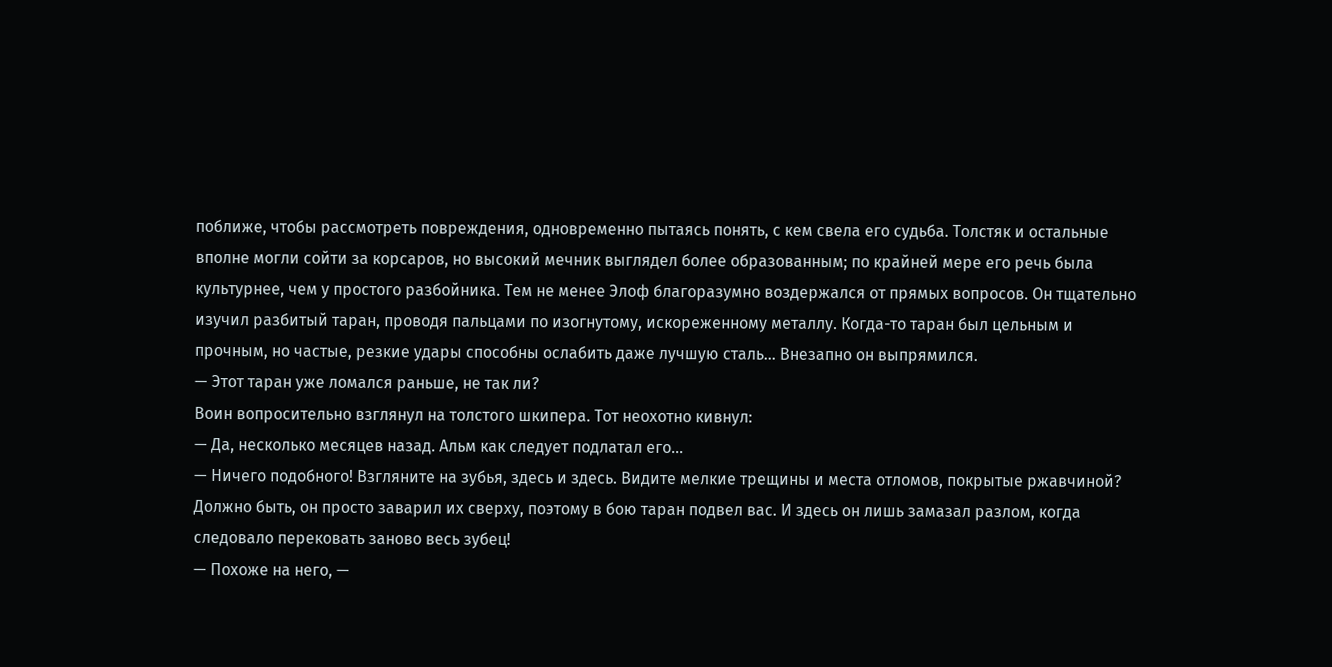поближе, чтобы рассмотреть повреждения, одновременно пытаясь понять, с кем свела его судьба. Толстяк и остальные вполне могли сойти за корсаров, но высокий мечник выглядел более образованным; по крайней мере его речь была культурнее, чем у простого разбойника. Тем не менее Элоф благоразумно воздержался от прямых вопросов. Он тщательно изучил разбитый таран, проводя пальцами по изогнутому, искореженному металлу. Когда-то таран был цельным и прочным, но частые, резкие удары способны ослабить даже лучшую сталь… Внезапно он выпрямился.
— Этот таран уже ломался раньше, не так ли?
Воин вопросительно взглянул на толстого шкипера. Тот неохотно кивнул:
— Да, несколько месяцев назад. Альм как следует подлатал его…
— Ничего подобного! Взгляните на зубья, здесь и здесь. Видите мелкие трещины и места отломов, покрытые ржавчиной? Должно быть, он просто заварил их сверху, поэтому в бою таран подвел вас. И здесь он лишь замазал разлом, когда следовало перековать заново весь зубец!
— Похоже на него, —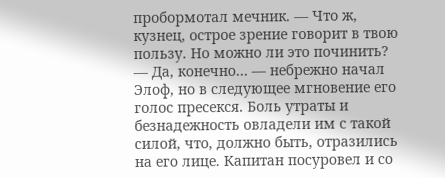пробормотал мечник. — Что ж, кузнец, острое зрение говорит в твою пользу. Но можно ли это починить?
— Да, конечно… — небрежно начал Элоф, но в следующее мгновение его голос пресекся. Боль утраты и безнадежность овладели им с такой силой, что, должно быть, отразились на его лице. Капитан посуровел и со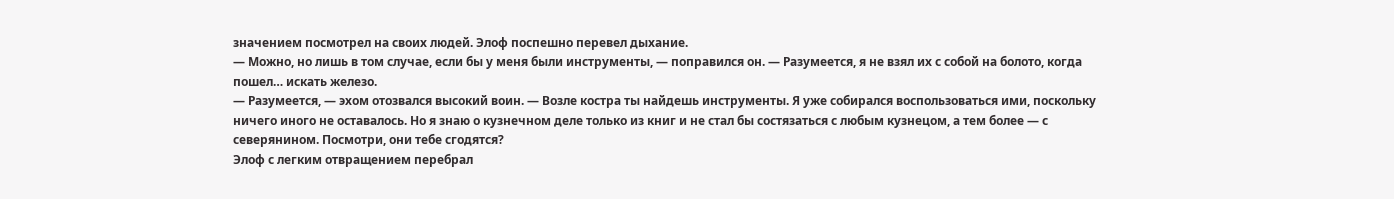значением посмотрел на своих людей. Элоф поспешно перевел дыхание.
— Можно, но лишь в том случае, если бы у меня были инструменты, — поправился он. — Разумеется, я не взял их с собой на болото, когда пошел… искать железо.
— Разумеется, — эхом отозвался высокий воин. — Возле костра ты найдешь инструменты. Я уже собирался воспользоваться ими, поскольку ничего иного не оставалось. Но я знаю о кузнечном деле только из книг и не стал бы состязаться с любым кузнецом, а тем более — с северянином. Посмотри, они тебе сгодятся?
Элоф с легким отвращением перебрал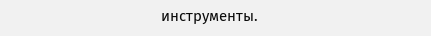инструменты.